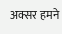अक्सर हमने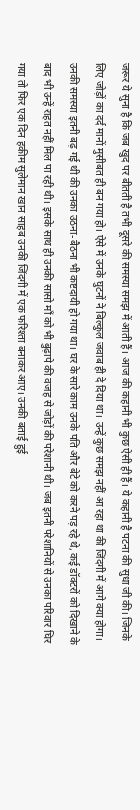जरूर ये सुना है कि जब खुद पर बीतती है तभी दूसरे की समस्या समझ में आती हैं। आज की कहानी भी कुछ ऐसी ही हैं। ये कहानी है पटना की सुधा जी की। जिनके लिए जोड़ों का दर्द मानों मुसीबत ही बन गया हो। ऐसे में उनके घुटनों ने बिल्कुल जवाब ही दे दिया था। उन्हें कुछ समझ नहीं आ रहा था की जिंदगी में आगे क्या होगा। उनकी समस्या इतनी बढ़ गई थी की उनका उठना-बैठना भी कष्टदायी हो गया था। घर के सारे काम उनके पति और बेटे को करने पड़ रहे थे, कई डॉक्टरों को दिखाने के बाद भी उन्हें राहत नहीं मिल पा रही थी। इसके साथ ही उनकी सासो माँ को भी बुढ़ापे की वजह से जोड़ों की परेशानी थी। जब इतनी परेशानियों से उनका परिवार घिर गया तो फिर एक दिन हकीम सुलेमान खान साहब उनकी जिंदगी में एक फरिश्ता बनाकर आए। उनकी बताई हुई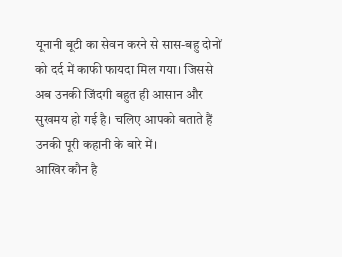यूनानी बूटी का सेवन करने से सास-बहु दोनों को दर्द में काफी फायदा मिल गया। जिससे अब उनकी जिंदगी बहुत ही आसान और सुखमय हो गई है। चलिए आपको बताते हैं उनकी पूरी कहानी के बारे में।
आखिर कौन है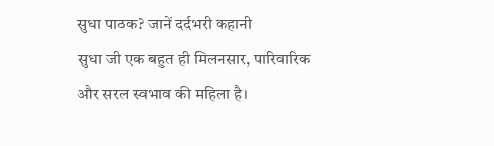सुधा पाठक? जानें दर्दभरी कहानी
सुधा जी एक बहुत ही मिलनसार, पारिवारिक और सरल स्वभाव की महिला है।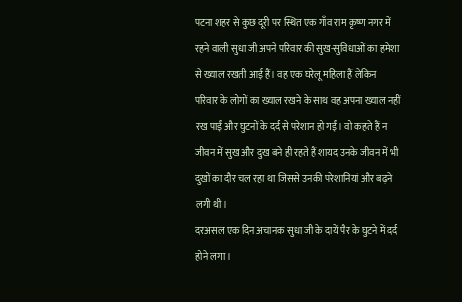पटना शहर से कुछ दूरी पर स्थित एक गाँव राम कृष्ण नगर में रहने वाली सुधा जी अपने परिवार की सुख-सुविधाओं का हमेशा से ख्याल रखती आई हैं। वह एक घरेलू महिला हैं लेकिन परिवार के लोगों का ख्याल रखने के साथ वह अपना ख्याल नहीं रख पाईं और घुटनों के दर्द से परेशान हो गईं। वो कहते हैं न जीवन में सुख और दुख बने ही रहते हैं शायद उनके जीवन में भी दुखों का दौर चल रहा था जिससे उनकी परेशानियां और बढ़ने लगी थी।
दरअसल एक दिन अचानक सुधा जी के दायें पैर के घुटने में दर्द होने लगा।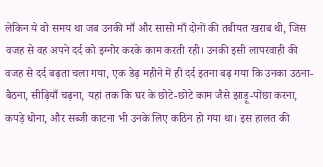लेकिन ये वो समय था जब उनकी माँ और सासो माँ दोनों की तबीयत खराब थी, जिस वजह से वह अपने दर्द को इग्नोर करके काम करती रही। उनकी इसी लापरवाही की वजह से दर्द बढ़ता चला गया, एक डेढ़ महीने में ही दर्द इतना बढ़ गया कि उनका उठना-बैठना, सीढ़ियाँ चढ़ना, यहां तक कि घर के छोटे-छोटे काम जैसे झाड़ू-पोंछा करना, कपड़े धोना, और सब्जी काटना भी उनके लिए कठिन हो गया था। इस हालत की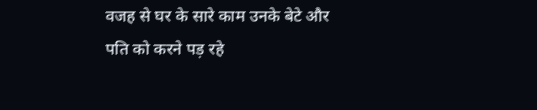वजह से घर के सारे काम उनके बेटे और पति को करने पड़ रहे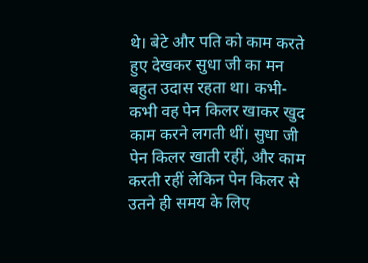थे। बेटे और पति को काम करते हुए देखकर सुधा जी का मन बहुत उदास रहता था। कभी-कभी वह पेन किलर खाकर खुद काम करने लगती थीं। सुधा जी पेन किलर खाती रहीं, और काम करती रहीं लेकिन पेन किलर से उतने ही समय के लिए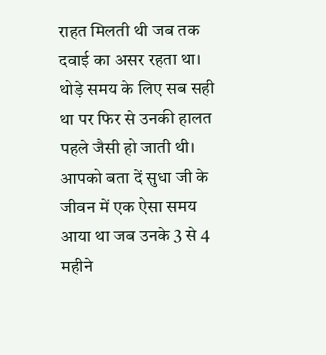राहत मिलती थी जब तक दवाई का असर रहता था। थोड़े समय के लिए सब सही था पर फिर से उनकी हालत पहले जैसी हो जाती थी। आपको बता दें सुधा जी के जीवन में एक ऐसा समय आया था जब उनके 3 से 4 महीने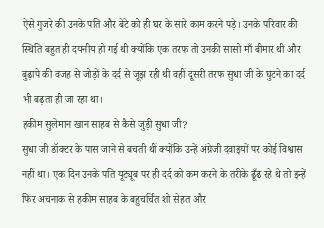ऐसे गुजरे की उनके पति और बेटे को ही घर के सारे काम करने पड़े। उनके परिवार की स्थिति बहुत ही दयनीय हो गई थी क्योंकि एक तरफ तो उनकी सासो माँ बीमार थी और बुढ़ापे की वजह से जोड़ों के दर्द से जूझ रही थी वहीं दूसरी तरफ सुधा जी के घुटने का दर्द भी बढ़ता ही जा रहा था।
हकीम सुलेमान खान साहब से कैसे जुड़ी सुधा जी?
सुधा जी डॉक्टर के पास जाने से बचती थीं क्योंकि उन्हें अंग्रेजी दवाइयों पर कोई विश्वास नहीं था। एक दिन उनके पति यूट्यूब पर ही दर्द को कम करने के तरीके ढूँढ रहे थे तो इन्हें फिर अचनाक से हकीम साहब के बहुचर्चित शो सेहत और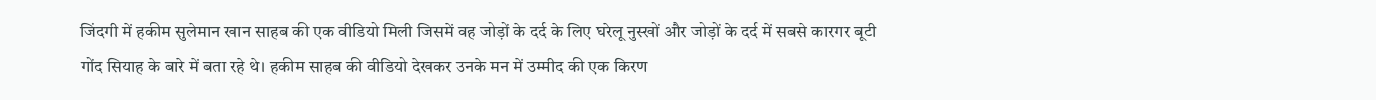जिंदगी में हकीम सुलेमान खान साहब की एक वीडियो मिली जिसमें वह जोड़ों के दर्द के लिए घरेलू नुस्खों और जोड़ों के दर्द में सबसे कारगर बूटी गोंद सियाह के बारे में बता रहे थे। हकीम साहब की वीडियो देखकर उनके मन में उम्मीद की एक किरण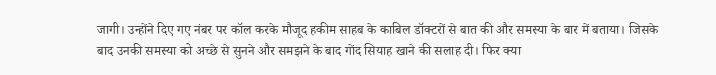जागी। उन्होंने दिए गए नंबर पर कॉल करके मौजूद हकीम साहब के काबिल डॉक्टरों से बात की और समस्या के बार में बताया। जिसके बाद उनकी समस्या को अच्छे से सुनने और समझने के बाद गोंद सियाह खाने की सलाह दी। फिर क्या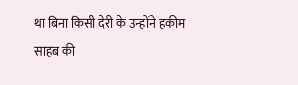था बिना किसी देरी के उन्होंने हकीम साहब की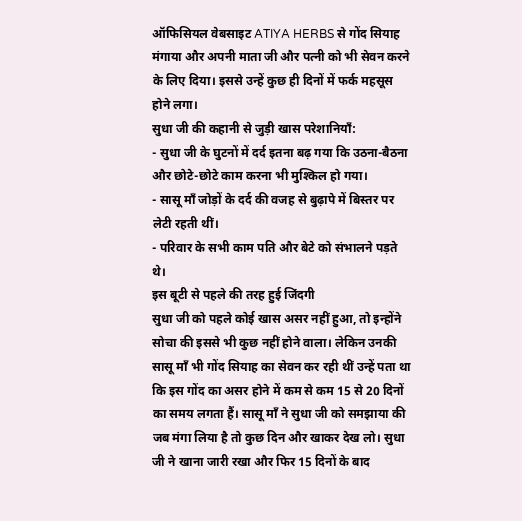ऑफिसियल वेबसाइट ATIYA HERBS से गोंद सियाह मंगाया और अपनी माता जी और पत्नी को भी सेवन करने के लिए दिया। इससे उन्हें कुछ ही दिनों में फर्क महसूस होने लगा।
सुधा जी की कहानी से जुड़ी खास परेशानियाँ:
- सुधा जी के घुटनों में दर्द इतना बढ़ गया कि उठना-बैठना और छोटे-छोटे काम करना भी मुश्किल हो गया।
- सासू माँ जोड़ों के दर्द की वजह से बुढ़ापे में बिस्तर पर लेटी रहती थीं।
- परिवार के सभी काम पति और बेटे को संभालने पड़ते थे।
इस बूटी से पहले की तरह हुई जिंदगी
सुधा जी को पहले कोई खास असर नहीं हुआ, तो इन्होंने सोचा की इससे भी कुछ नहीं होने वाला। लेकिन उनकी सासू माँ भी गोंद सियाह का सेवन कर रही थीं उन्हें पता था कि इस गोंद का असर होने में कम से कम 15 से 20 दिनों का समय लगता हैं। सासू माँ ने सुधा जी को समझाया की जब मंगा लिया है तो कुछ दिन और खाकर देख लो। सुधा जी ने खाना जारी रखा और फिर 15 दिनों के बाद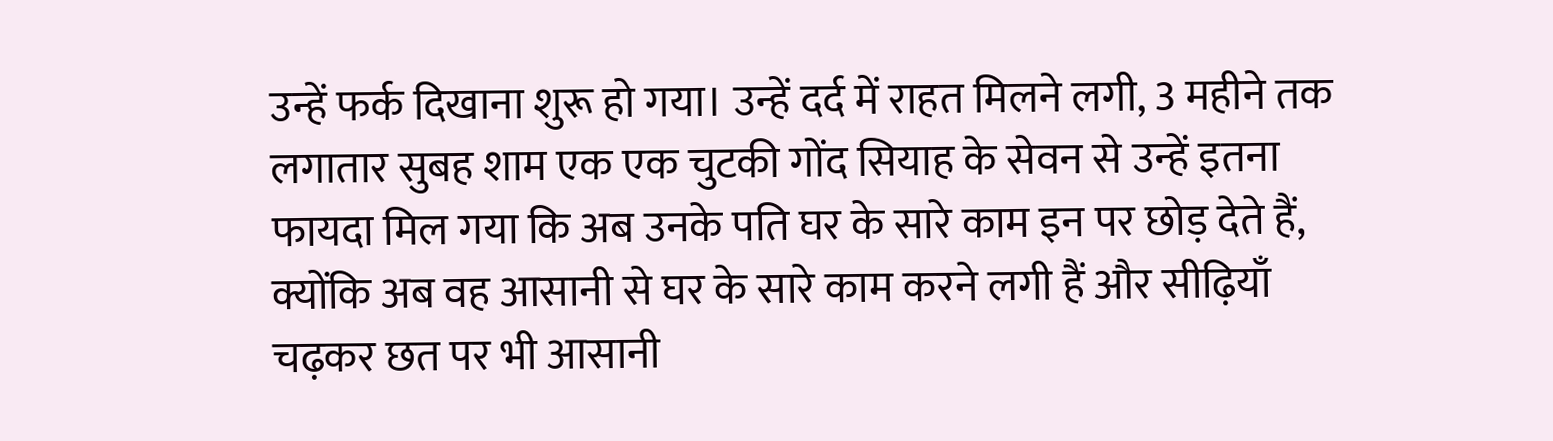उन्हें फर्क दिखाना शुरू हो गया। उन्हें दर्द में राहत मिलने लगी, 3 महीने तक लगातार सुबह शाम एक एक चुटकी गोंद सियाह के सेवन से उन्हें इतना फायदा मिल गया कि अब उनके पति घर के सारे काम इन पर छोड़ देते हैं, क्योंकि अब वह आसानी से घर के सारे काम करने लगी हैं और सीढ़ियाँ चढ़कर छत पर भी आसानी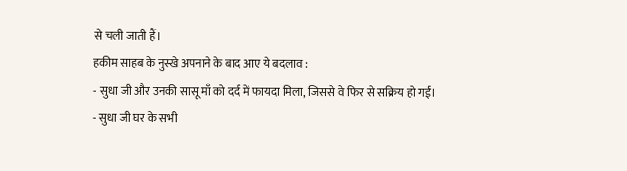से चली जाती हैं।
हकीम साहब के नुस्खे अपनाने के बाद आए ये बदलाव :
- सुधा जी और उनकी सासू माँ को दर्द में फायदा मिला, जिससे वे फिर से सक्रिय हो गईं।
- सुधा जी घर के सभी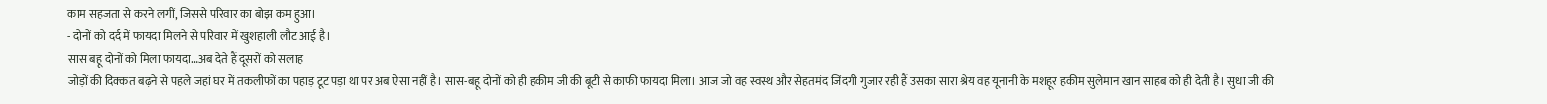काम सहजता से करने लगीं, जिससे परिवार का बोझ कम हुआ।
- दोनों को दर्द में फायदा मिलने से परिवार में खुशहाली लौट आई है।
सास बहू दोनों को मिला फायदा…अब देते हैं दूसरों को सलाह
जोड़ों की दिक्कत बढ़ने से पहले जहां घर में तकलीफों का पहाड़ टूट पड़ा था पर अब ऐसा नहीं है। सास-बहू दोनों को ही हकीम जी की बूटी से काफी फायदा मिला। आज जो वह स्वस्थ और सेहतमंद जिंदगी गुजार रही हैं उसका सारा श्रेय वह यूनानी के मशहूर हकीम सुलेमान खान साहब को ही देती है। सुधा जी की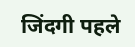जिंदगी पहले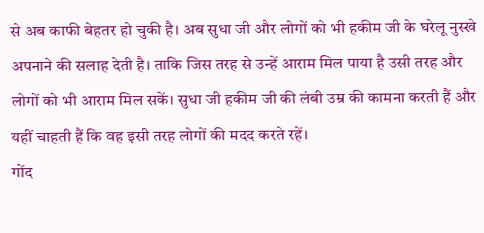से अब काफी बेहतर हो चुकी है। अब सुधा जी और लोगों को भी हकीम जी के घरेलू नुस्खे अपनाने की सलाह देती है। ताकि जिस तरह से उन्हें आराम मिल पाया है उसी तरह और लोगों को भी आराम मिल सकें। सुधा जी हकीम जी की लंबी उम्र की कामना करती हैं और यहीं चाहती हैं कि वह इसी तरह लोगों की मदद करते रहें।
गोंद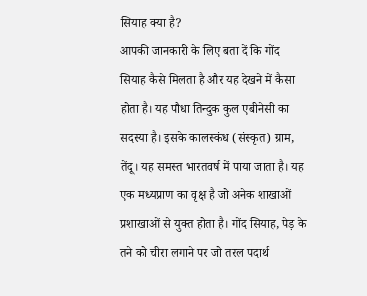सियाह क्या है?
आपकी जानकारी के लिए बता दें कि गोंद सियाह कैसे मिलता है और यह देखने में कैसा होता है। यह पौधा तिन्दुक कुल एबीनेसी का सदस्या है। इसके कालस्कंध (संस्कृत) ग्राम, तेंदू। यह समस्त भारतवर्ष में पाया जाता है। यह एक मध्यप्राण का वृक्ष है जो अनेक शाखाओं प्रशाखाओं से युक्त होता है। गोंद सियाह, पेड़ के तने को चीरा लगाने पर जो तरल पदार्थ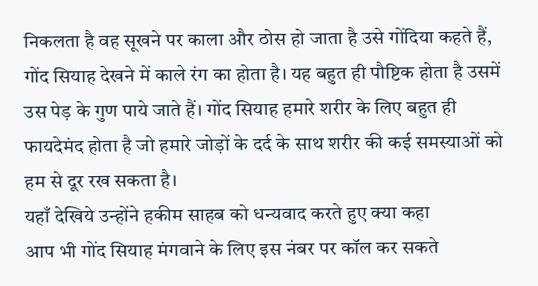निकलता है वह सूखने पर काला और ठोस हो जाता है उसे गोंदिया कहते हैं, गोंद सियाह देखने में काले रंग का होता है। यह बहुत ही पौष्टिक होता है उसमें उस पेड़ के गुण पाये जाते हैं। गोंद सियाह हमारे शरीर के लिए बहुत ही फायदेमंद होता है जो हमारे जोड़ों के दर्द के साथ शरीर की कई समस्याओं को हम से दूर रख सकता है।
यहाँ देखिये उन्होंने हकीम साहब को धन्यवाद करते हुए क्या कहा
आप भी गोंद सियाह मंगवाने के लिए इस नंबर पर कॉल कर सकते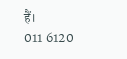हैं।
011 6120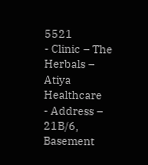5521
- Clinic – The Herbals – Atiya Healthcare
- Address – 21B/6, Basement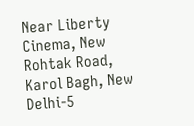Near Liberty Cinema, New Rohtak Road, Karol Bagh, New Delhi-5